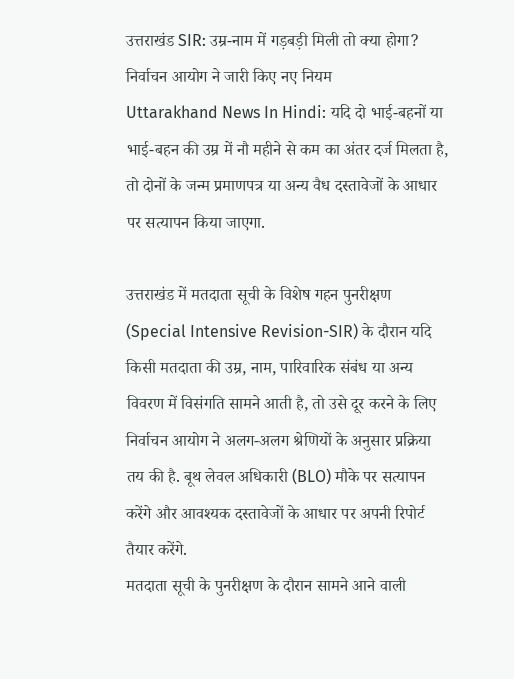उत्तराखंड SIR: उम्र-नाम में गड़बड़ी मिली तो क्या होगा? निर्वाचन आयोग ने जारी किए नए नियम
Uttarakhand News In Hindi: यदि दो भाई-बहनों या भाई-बहन की उम्र में नौ महीने से कम का अंतर दर्ज मिलता है, तो दोनों के जन्म प्रमाणपत्र या अन्य वैध दस्तावेजों के आधार पर सत्यापन किया जाएगा.

उत्तराखंड में मतदाता सूची के विशेष गहन पुनरीक्षण (Special Intensive Revision-SIR) के दौरान यदि किसी मतदाता की उम्र, नाम, पारिवारिक संबंध या अन्य विवरण में विसंगति सामने आती है, तो उसे दूर करने के लिए निर्वाचन आयोग ने अलग-अलग श्रेणियों के अनुसार प्रक्रिया तय की है. बूथ लेवल अधिकारी (BLO) मौके पर सत्यापन करेंगे और आवश्यक दस्तावेजों के आधार पर अपनी रिपोर्ट तैयार करेंगे.
मतदाता सूची के पुनरीक्षण के दौरान सामने आने वाली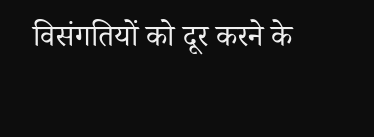विसंगतियों को दूर करने के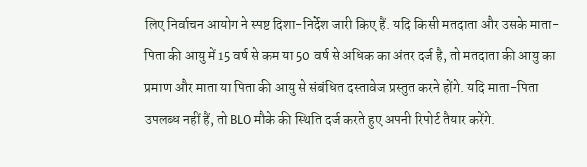लिए निर्वाचन आयोग ने स्पष्ट दिशा-निर्देश जारी किए हैं. यदि किसी मतदाता और उसके माता-पिता की आयु में 15 वर्ष से कम या 50 वर्ष से अधिक का अंतर दर्ज है, तो मतदाता की आयु का प्रमाण और माता या पिता की आयु से संबंधित दस्तावेज प्रस्तुत करने होंगे. यदि माता-पिता उपलब्ध नहीं हैं, तो BLO मौके की स्थिति दर्ज करते हुए अपनी रिपोर्ट तैयार करेंगे.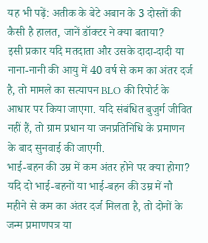यह भी पढ़ें: अतीक के बेटे अबान के 3 दोस्तों की कैसी है हालत, जानें डॉक्टर ने क्या बताया?
इसी प्रकार यदि मतदाता और उसके दादा-दादी या नाना-नानी की आयु में 40 वर्ष से कम का अंतर दर्ज है, तो मामले का सत्यापन BLO की रिपोर्ट के आधार पर किया जाएगा. यदि संबंधित बुजुर्ग जीवित नहीं हैं, तो ग्राम प्रधान या जनप्रतिनिधि के प्रमाणन के बाद सुनवाई की जाएगी.
भाई-बहन की उम्र में कम अंतर होने पर क्या होगा?
यदि दो भाई-बहनों या भाई-बहन की उम्र में नौ महीने से कम का अंतर दर्ज मिलता है, तो दोनों के जन्म प्रमाणपत्र या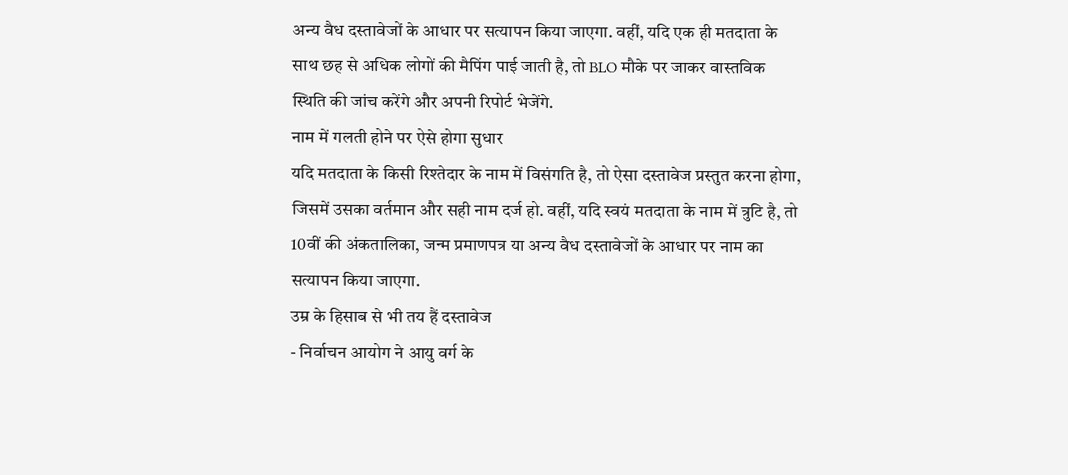अन्य वैध दस्तावेजों के आधार पर सत्यापन किया जाएगा. वहीं, यदि एक ही मतदाता के साथ छह से अधिक लोगों की मैपिंग पाई जाती है, तो BLO मौके पर जाकर वास्तविक स्थिति की जांच करेंगे और अपनी रिपोर्ट भेजेंगे.
नाम में गलती होने पर ऐसे होगा सुधार
यदि मतदाता के किसी रिश्तेदार के नाम में विसंगति है, तो ऐसा दस्तावेज प्रस्तुत करना होगा, जिसमें उसका वर्तमान और सही नाम दर्ज हो. वहीं, यदि स्वयं मतदाता के नाम में त्रुटि है, तो 10वीं की अंकतालिका, जन्म प्रमाणपत्र या अन्य वैध दस्तावेजों के आधार पर नाम का सत्यापन किया जाएगा.
उम्र के हिसाब से भी तय हैं दस्तावेज
- निर्वाचन आयोग ने आयु वर्ग के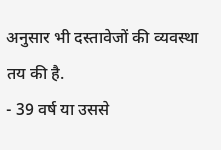अनुसार भी दस्तावेजों की व्यवस्था तय की है.
- 39 वर्ष या उससे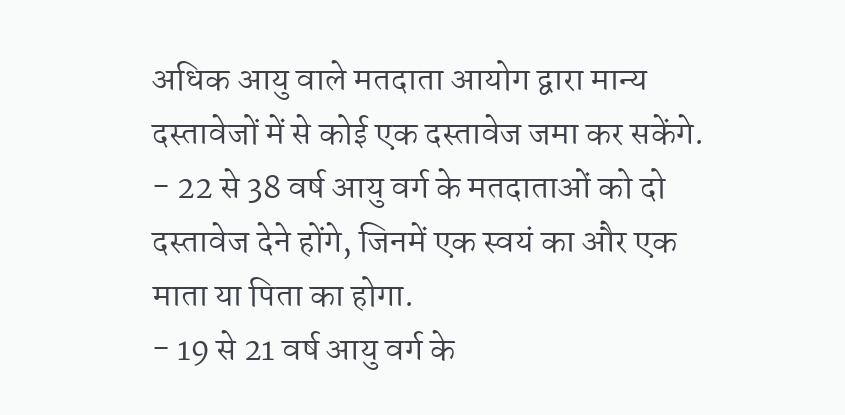अधिक आयु वाले मतदाता आयोग द्वारा मान्य दस्तावेजों में से कोई एक दस्तावेज जमा कर सकेंगे.
- 22 से 38 वर्ष आयु वर्ग के मतदाताओं को दो दस्तावेज देने होंगे, जिनमें एक स्वयं का और एक माता या पिता का होगा.
- 19 से 21 वर्ष आयु वर्ग के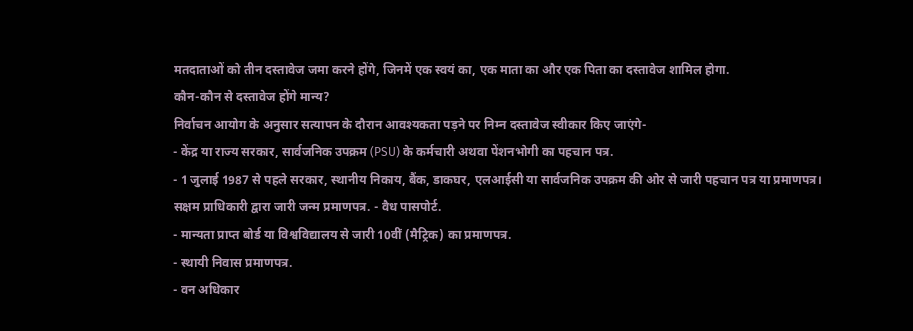मतदाताओं को तीन दस्तावेज जमा करने होंगे, जिनमें एक स्वयं का, एक माता का और एक पिता का दस्तावेज शामिल होगा.
कौन-कौन से दस्तावेज होंगे मान्य?
निर्वाचन आयोग के अनुसार सत्यापन के दौरान आवश्यकता पड़ने पर निम्न दस्तावेज स्वीकार किए जाएंगे-
- केंद्र या राज्य सरकार, सार्वजनिक उपक्रम (PSU) के कर्मचारी अथवा पेंशनभोगी का पहचान पत्र.
- 1 जुलाई 1987 से पहले सरकार, स्थानीय निकाय, बैंक, डाकघर, एलआईसी या सार्वजनिक उपक्रम की ओर से जारी पहचान पत्र या प्रमाणपत्र।
सक्षम प्राधिकारी द्वारा जारी जन्म प्रमाणपत्र. - वैध पासपोर्ट.
- मान्यता प्राप्त बोर्ड या विश्वविद्यालय से जारी 10वीं (मैट्रिक) का प्रमाणपत्र.
- स्थायी निवास प्रमाणपत्र.
- वन अधिकार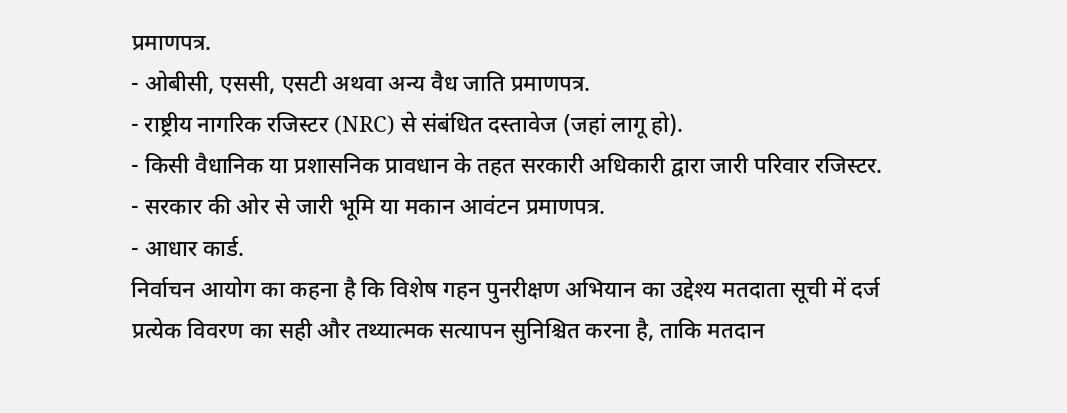प्रमाणपत्र.
- ओबीसी, एससी, एसटी अथवा अन्य वैध जाति प्रमाणपत्र.
- राष्ट्रीय नागरिक रजिस्टर (NRC) से संबंधित दस्तावेज (जहां लागू हो).
- किसी वैधानिक या प्रशासनिक प्रावधान के तहत सरकारी अधिकारी द्वारा जारी परिवार रजिस्टर.
- सरकार की ओर से जारी भूमि या मकान आवंटन प्रमाणपत्र.
- आधार कार्ड.
निर्वाचन आयोग का कहना है कि विशेष गहन पुनरीक्षण अभियान का उद्देश्य मतदाता सूची में दर्ज प्रत्येक विवरण का सही और तथ्यात्मक सत्यापन सुनिश्चित करना है, ताकि मतदान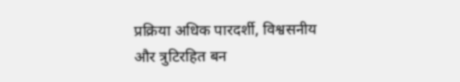प्रक्रिया अधिक पारदर्शी, विश्वसनीय और त्रुटिरहित बन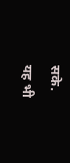सके.
यह भी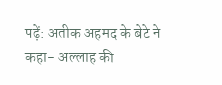पढ़ें: अतीक अहमद के बेटे ने कहा- अल्लाह की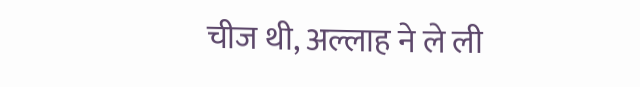चीज थी, अल्लाह ने ले ली